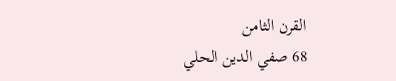القرن الثامن
68 صفي الدين الحلي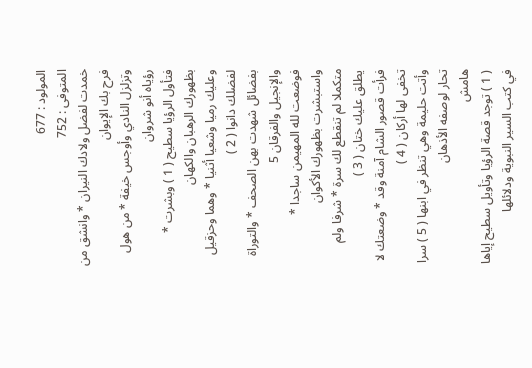المولود : 677
المتوفى : 752
خمدت لفضل ولادك النيران * وانشق من فرح بك الإيوان
وتزلزل النادي وأوجس خيفة * من هول رؤياه أنو شروان
فتأول الرؤيا سطيح ( 1 ) وبشرت * بظهورك الرهبان والكهان
وعليك رميا وشعيا أثنيا * وهما وحزقيل لفضلك دانوا ( 2 )
بفضائل شهدت بهن الصحف * والتوراة والإنجيل والفرقان 5
فوضعت لله المهيمن ساجدا * واستبشرت بظهورك الأكوان
متكملا لم تنقطع لك سرة * شرفا ولم يطلق عليك ختان ( 3 )
فرأت قصور الشام آمنة وقد * وضعتك لا تخفى لها أركان ( 4 )
وأتت حليمة وهي تنظر في ابنها ( 5 ) سرا تحار لوصفه الأذهان
هامش
( 1 ) توجد قصة الرؤيا وتأويل سطيح إياها في كتب السير النبوية ودلائلها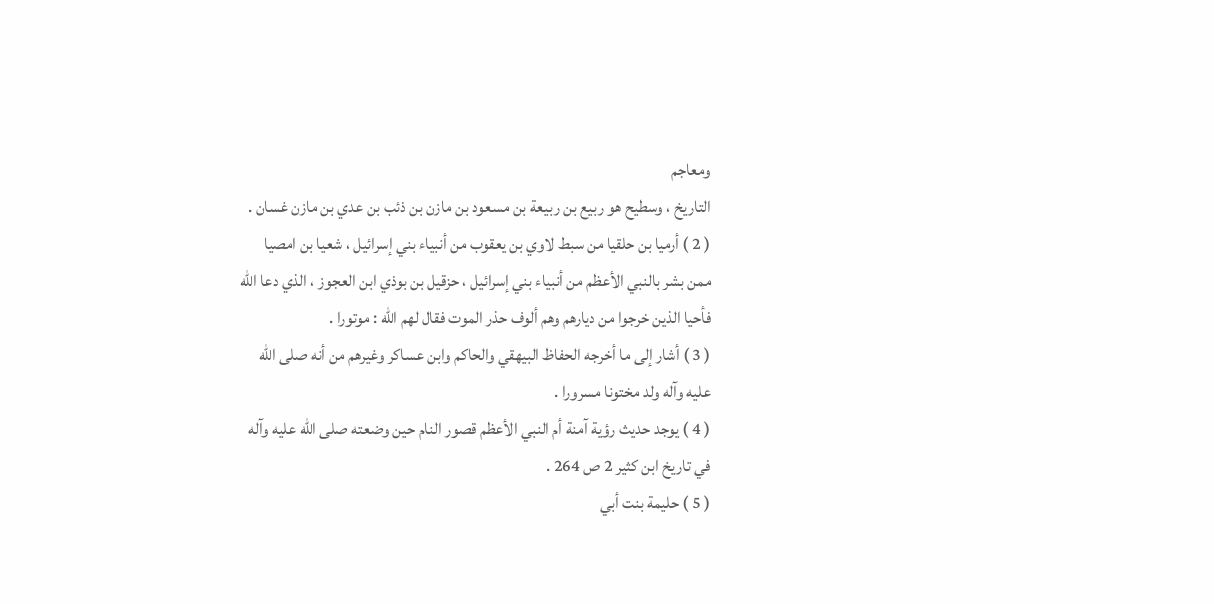ومعاجم
التاريخ ، وسطيح هو ربيع بن ربيعة بن مسعود بن مازن بن ذئب بن عدي بن مازن غسان .
( 2 ) أرميا بن حلقيا من سبط لاوي بن يعقوب من أنبياء بني إسرائيل ، شعيا بن امصيا
ممن بشر بالنبي الأعظم من أنبياء بني إسرائيل ، حزقيل بن بوذي ابن العجوز ، الذي دعا الله
فأحيا الذين خرجوا من ديارهم وهم ألوف حذر الموت فقال لهم الله : موتورا .
( 3 ) أشار إلى ما أخرجه الحفاظ البيهقي والحاكم وابن عساكر وغيرهم من أنه صلى الله
عليه وآله ولد مختونا مسرورا .
( 4 ) يوجد حديث رؤية آمنة أم النبي الأعظم قصور النام حين وضعته صلى الله عليه وآله
في تاريخ ابن كثير 2 ص 264 .
( 5 ) حليمة بنت أبي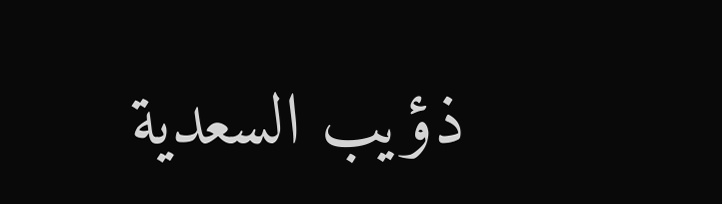ذؤيب السعدية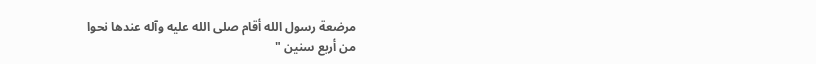مرضعة رسول الله أقام صلى الله عليه وآله عندها نحوا
من أربع سنين "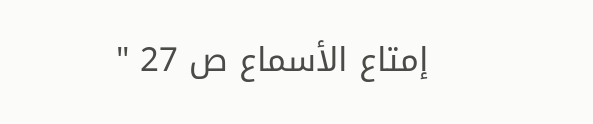إمتاع الأسماع ص 27 "